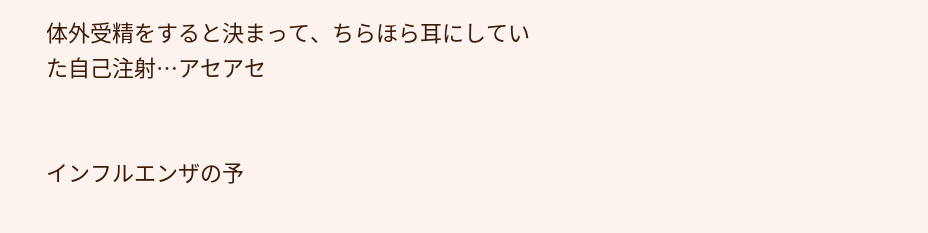体外受精をすると決まって、ちらほら耳にしていた自己注射…アセアセ


インフルエンザの予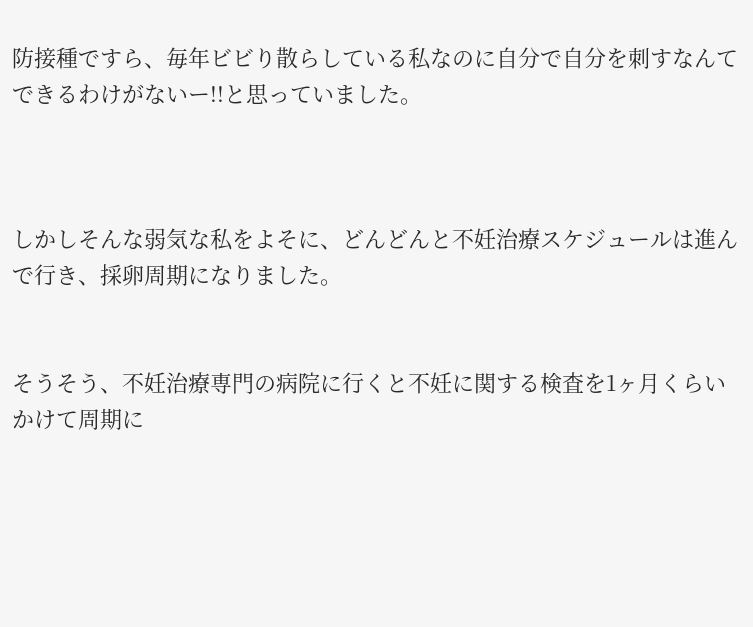防接種ですら、毎年ビビり散らしている私なのに自分で自分を刺すなんてできるわけがないー!!と思っていました。



しかしそんな弱気な私をよそに、どんどんと不妊治療スケジュールは進んで行き、採卵周期になりました。


そうそう、不妊治療専門の病院に行くと不妊に関する検査を1ヶ月くらいかけて周期に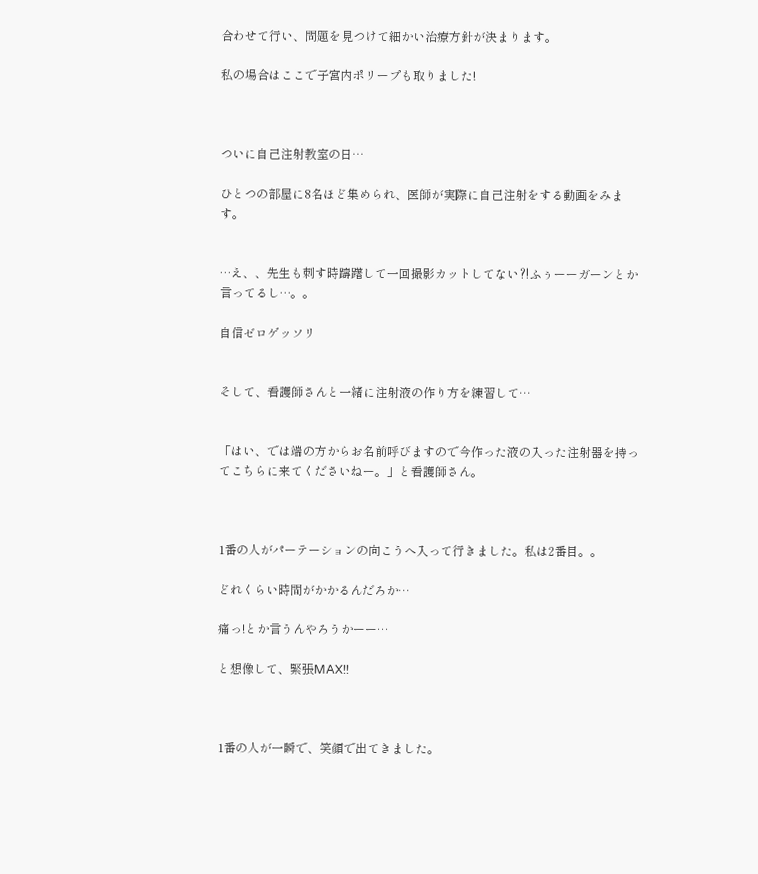合わせて行い、問題を見つけて細かい治療方針が決まります。

私の場合はここで子宮内ポリープも取りました!



ついに自己注射教室の日…

ひとつの部屋に8名ほど集められ、医師が実際に自己注射をする動画をみます。


…え、、先生も刺す時躊躇して一回撮影カットしてない⁈ふぅーーガーンとか言ってるし…。。

自信ゼロゲッソリ


そして、看護師さんと一緒に注射液の作り方を練習して…


「はい、では端の方からお名前呼びますので今作った液の入った注射器を持ってこちらに来てくださいねー。」と看護師さん。



1番の人がパーテーションの向こうへ入って行きました。私は2番目。。

どれくらい時間がかかるんだろか…

痛っ!とか言うんやろうかーー…

と想像して、緊張MAX!!



1番の人が一瞬で、笑顔で出てきました。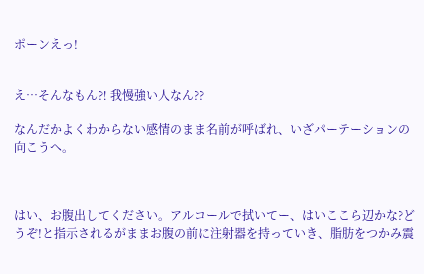ポーンえっ!


え…そんなもん⁈ 我慢強い人なん??

なんだかよくわからない感情のまま名前が呼ばれ、いざパーテーションの向こうへ。



はい、お腹出してください。アルコールで拭いてー、はいここら辺かな?どうぞ!と指示されるがままお腹の前に注射器を持っていき、脂肪をつかみ震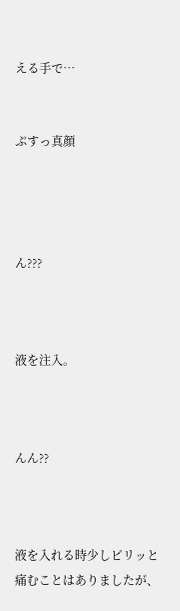える手で…


ぷすっ真顔




ん???



液を注入。



んん??



液を入れる時少しピリッと痛むことはありましたが、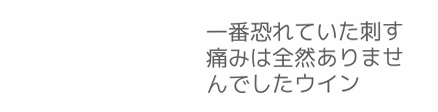一番恐れていた刺す痛みは全然ありませんでしたウイン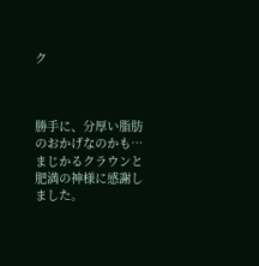ク



勝手に、分厚い脂肪のおかげなのかも…まじかるクラウンと肥満の神様に感謝しました。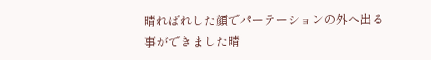晴ればれした顔でパーテーションの外へ出る事ができました晴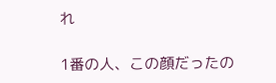れ

1番の人、この顔だったの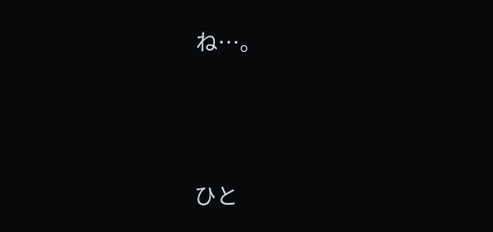ね…。




ひと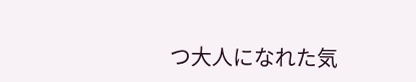つ大人になれた気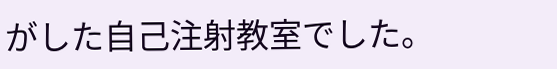がした自己注射教室でした。